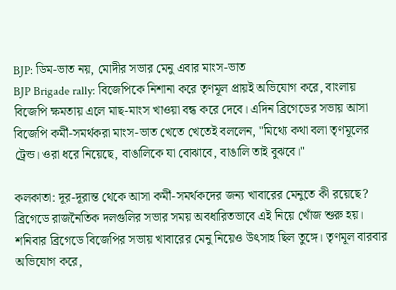BJP: ডিম-ভাত নয়, মোদীর সভার মেনু এবার মাংস-ভাত
BJP Brigade rally: বিজেপিকে নিশানা করে তৃণমূল প্রায়ই অভিযোগ করে, বাংলায় বিজেপি ক্ষমতায় এলে মাছ-মাংস খাওয়া বন্ধ করে দেবে। এদিন ব্রিগেডের সভায় আসা বিজেপি কর্মী-সমর্থকরা মাংস-ভাত খেতে খেতেই বললেন, "মিথ্যে কথা বলা তৃণমূলের ট্রেন্ড। ওরা ধরে নিয়েছে, বাঙালিকে যা বোঝাবে, বাঙালি তাই বুঝবে।"

কলকাতা: দূর-দূরান্ত থেকে আসা কর্মী-সমর্থকদের জন্য খাবারের মেনুতে কী রয়েছে? ব্রিগেডে রাজনৈতিক দলগুলির সভার সময় অবধারিতভাবে এই নিয়ে খোঁজ শুরু হয়। শনিবার ব্রিগেডে বিজেপির সভায় খাবারের মেনু নিয়েও উৎসাহ ছিল তুঙ্গে। তৃণমূল বারবার অভিযোগ করে,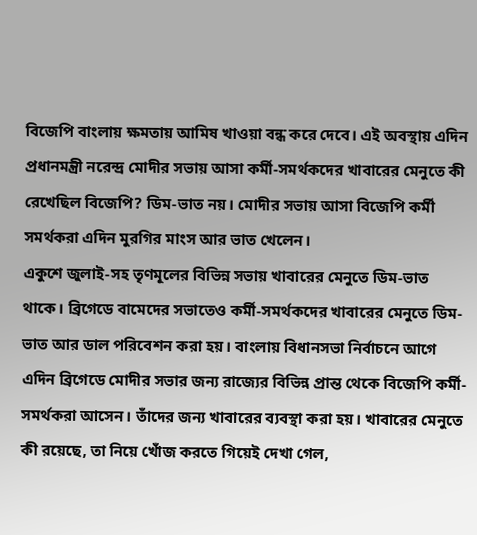বিজেপি বাংলায় ক্ষমতায় আমিষ খাওয়া বন্ধ করে দেবে। এই অবস্থায় এদিন প্রধানমন্ত্রী নরেন্দ্র মোদীর সভায় আসা কর্মী-সমর্থকদের খাবারের মেনুতে কী রেখেছিল বিজেপি? ডিম-ভাত নয়। মোদীর সভায় আসা বিজেপি কর্মী সমর্থকরা এদিন মুরগির মাংস আর ভাত খেলেন।
একুশে জুলাই-সহ তৃণমূলের বিভিন্ন সভায় খাবারের মেনুতে ডিম-ভাত থাকে। ব্রিগেডে বামেদের সভাতেও কর্মী-সমর্থকদের খাবারের মেনুতে ডিম-ভাত আর ডাল পরিবেশন করা হয়। বাংলায় বিধানসভা নির্বাচনে আগে এদিন ব্রিগেডে মোদীর সভার জন্য রাজ্যের বিভিন্ন প্রান্ত থেকে বিজেপি কর্মী-সমর্থকরা আসেন। তাঁদের জন্য খাবারের ব্যবস্থা করা হয়। খাবারের মেনুতে কী রয়েছে, তা নিয়ে খোঁজ করতে গিয়েই দেখা গেল,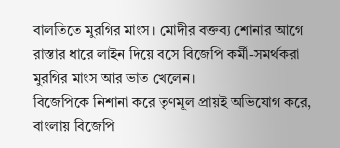বালতিতে মুরগির মাংস। মোদীর বক্তব্য শোনার আগে রাস্তার ধারে লাইন দিয়ে বসে বিজেপি কর্মী-সমর্থকরা মুরগির মাংস আর ভাত খেলেন।
বিজেপিকে নিশানা করে তৃণমূল প্রায়ই অভিযোগ করে, বাংলায় বিজেপি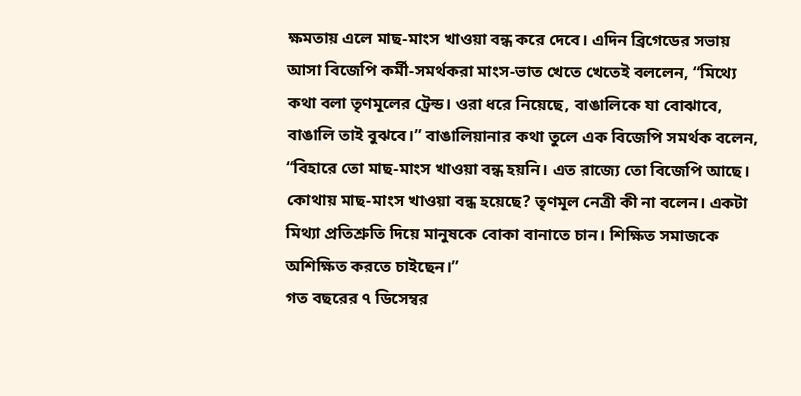ক্ষমতায় এলে মাছ-মাংস খাওয়া বন্ধ করে দেবে। এদিন ব্রিগেডের সভায় আসা বিজেপি কর্মী-সমর্থকরা মাংস-ভাত খেতে খেতেই বললেন, “মিথ্যে কথা বলা তৃণমূলের ট্রেন্ড। ওরা ধরে নিয়েছে, বাঙালিকে যা বোঝাবে, বাঙালি তাই বুঝবে।” বাঙালিয়ানার কথা তুলে এক বিজেপি সমর্থক বলেন, “বিহারে তো মাছ-মাংস খাওয়া বন্ধ হয়নি। এত রাজ্যে তো বিজেপি আছে। কোথায় মাছ-মাংস খাওয়া বন্ধ হয়েছে? তৃণমূল নেত্রী কী না বলেন। একটা মিথ্যা প্রতিশ্রুতি দিয়ে মানুষকে বোকা বানাতে চান। শিক্ষিত সমাজকে অশিক্ষিত করতে চাইছেন।”
গত বছরের ৭ ডিসেম্বর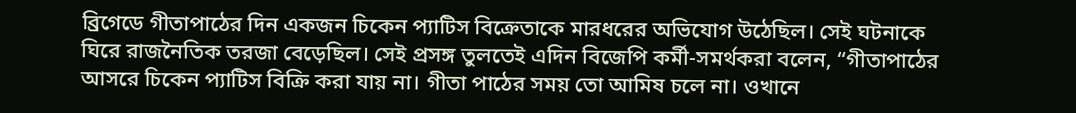ব্রিগেডে গীতাপাঠের দিন একজন চিকেন প্যাটিস বিক্রেতাকে মারধরের অভিযোগ উঠেছিল। সেই ঘটনাকে ঘিরে রাজনৈতিক তরজা বেড়েছিল। সেই প্রসঙ্গ তুলতেই এদিন বিজেপি কর্মী-সমর্থকরা বলেন, “গীতাপাঠের আসরে চিকেন প্যাটিস বিক্রি করা যায় না। গীতা পাঠের সময় তো আমিষ চলে না। ওখানে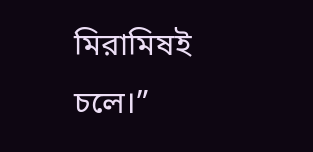মিরামিষই চলে।”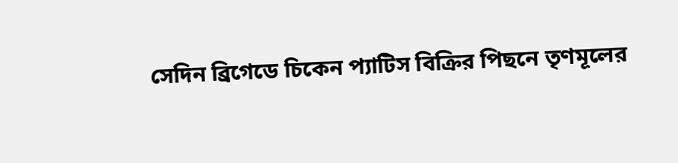সেদিন ব্রিগেডে চিকেন প্যাটিস বিক্রির পিছনে তৃণমূলের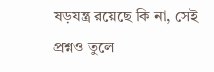ষড়যন্ত্র রয়েছে কি না, সেই প্রশ্নও তুলে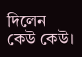দিলেন কেউ কেউ।